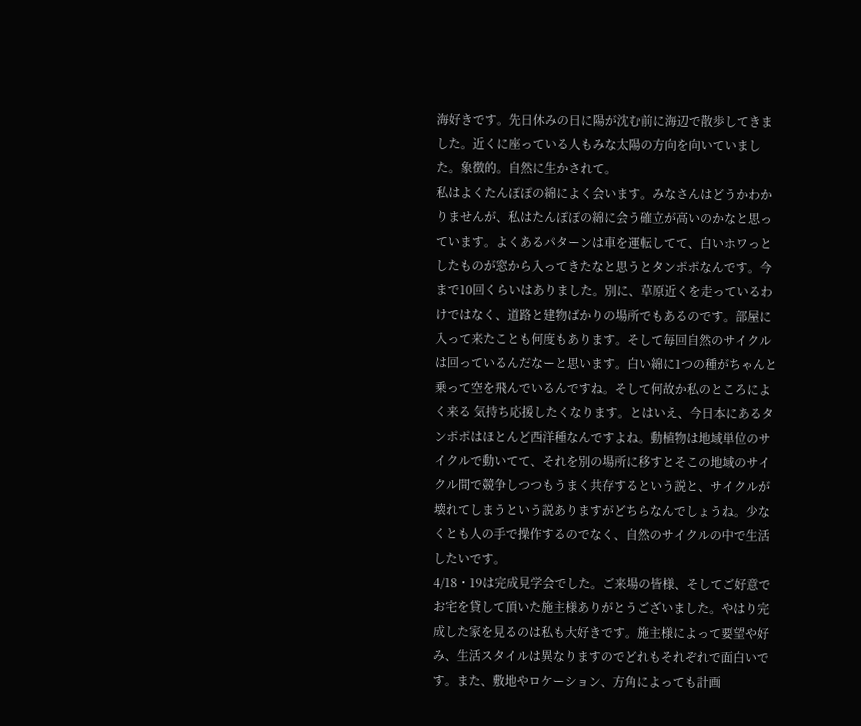海好きです。先日休みの日に陽が沈む前に海辺で散歩してきました。近くに座っている人もみな太陽の方向を向いていました。象徴的。自然に生かされて。
私はよくたんぽぽの綿によく会います。みなさんはどうかわかりませんが、私はたんぽぽの綿に会う確立が高いのかなと思っています。よくあるパターンは車を運転してて、白いホワっとしたものが窓から入ってきたなと思うとタンポポなんです。今まで10回くらいはありました。別に、草原近くを走っているわけではなく、道路と建物ばかりの場所でもあるのです。部屋に入って来たことも何度もあります。そして毎回自然のサイクルは回っているんだなーと思います。白い綿に1つの種がちゃんと乗って空を飛んでいるんですね。そして何故か私のところによく来る 気持ち応援したくなります。とはいえ、今日本にあるタンポポはほとんど西洋種なんですよね。動植物は地域単位のサイクルで動いてて、それを別の場所に移すとそこの地域のサイクル間で競争しつつもうまく共存するという説と、サイクルが壊れてしまうという説ありますがどちらなんでしょうね。少なくとも人の手で操作するのでなく、自然のサイクルの中で生活したいです。
4/18・19は完成見学会でした。ご来場の皆様、そしてご好意でお宅を貸して頂いた施主様ありがとうございました。やはり完成した家を見るのは私も大好きです。施主様によって要望や好み、生活スタイルは異なりますのでどれもそれぞれで面白いです。また、敷地やロケーション、方角によっても計画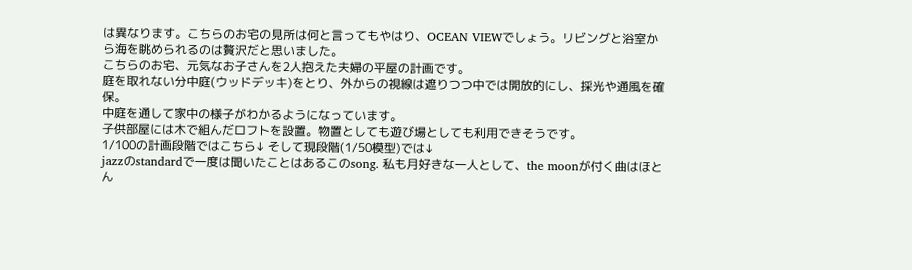は異なります。こちらのお宅の見所は何と言ってもやはり、OCEAN VIEWでしょう。リビングと浴室から海を眺められるのは贅沢だと思いました。
こちらのお宅、元気なお子さんを2人抱えた夫婦の平屋の計画です。
庭を取れない分中庭(ウッドデッキ)をとり、外からの視線は遮りつつ中では開放的にし、採光や通風を確保。
中庭を通して家中の様子がわかるようになっています。
子供部屋には木で組んだロフトを設置。物置としても遊び場としても利用できそうです。
1/100の計画段階ではこちら↓ そして現段階(1/50模型)では↓
jazzのstandardで一度は聞いたことはあるこのsong. 私も月好きな一人として、the moonが付く曲はほとん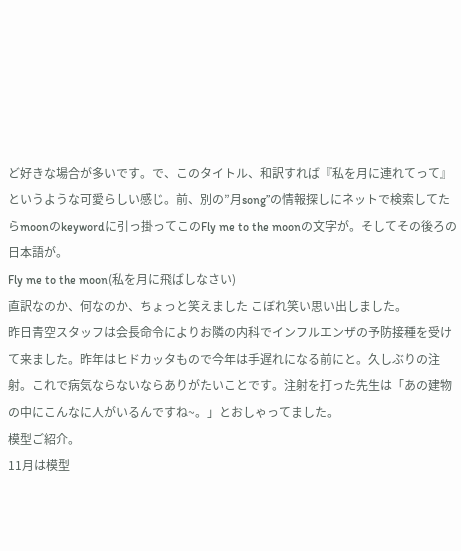ど好きな場合が多いです。で、このタイトル、和訳すれば『私を月に連れてって』というような可愛らしい感じ。前、別の”月song”の情報探しにネットで検索してたらmoonのkeywordに引っ掛ってこのFly me to the moonの文字が。そしてその後ろの日本語が。
Fly me to the moon(私を月に飛ばしなさい)
直訳なのか、何なのか、ちょっと笑えました こぼれ笑い思い出しました。
昨日青空スタッフは会長命令によりお隣の内科でインフルエンザの予防接種を受けて来ました。昨年はヒドカッタもので今年は手遅れになる前にと。久しぶりの注射。これで病気ならないならありがたいことです。注射を打った先生は「あの建物の中にこんなに人がいるんですね~。」とおしゃってました。
模型ご紹介。
11月は模型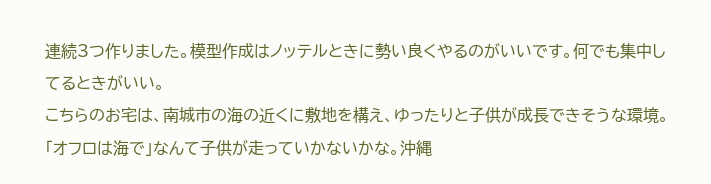連続3つ作りました。模型作成はノッテルときに勢い良くやるのがいいです。何でも集中してるときがいい。
こちらのお宅は、南城市の海の近くに敷地を構え、ゆったりと子供が成長できそうな環境。「オフロは海で」なんて子供が走っていかないかな。沖縄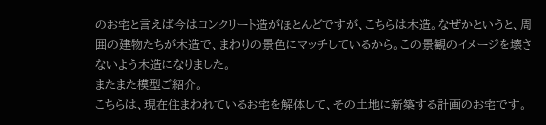のお宅と言えば今はコンクリート造がほとんどですが、こちらは木造。なぜかというと、周囲の建物たちが木造で、まわりの景色にマッチしているから。この景観のイメージを壊さないよう木造になりました。
またまた模型ご紹介。
こちらは、現在住まわれているお宅を解体して、その土地に新築する計画のお宅です。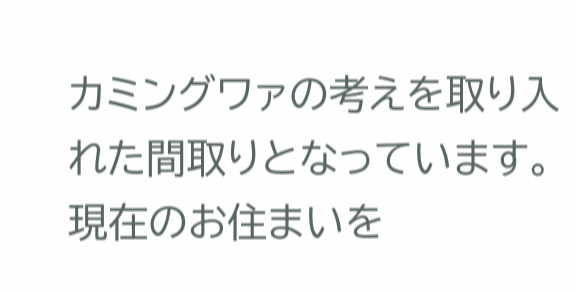カミングワァの考えを取り入れた間取りとなっています。現在のお住まいを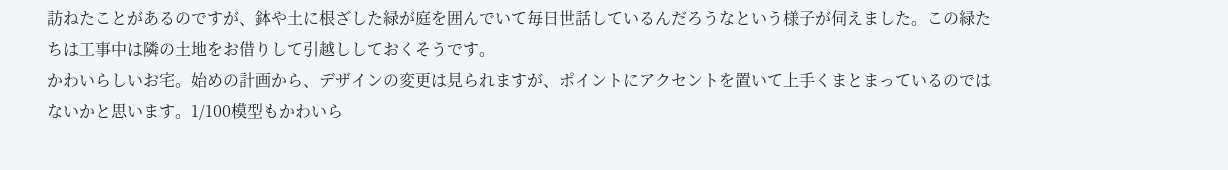訪ねたことがあるのですが、鉢や土に根ざした緑が庭を囲んでいて毎日世話しているんだろうなという様子が伺えました。この緑たちは工事中は隣の土地をお借りして引越ししておくそうです。
かわいらしいお宅。始めの計画から、デザインの変更は見られますが、ポイントにアクセントを置いて上手くまとまっているのではないかと思います。1/100模型もかわいら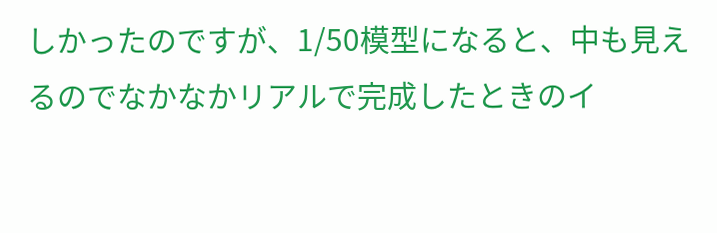しかったのですが、1/50模型になると、中も見えるのでなかなかリアルで完成したときのイ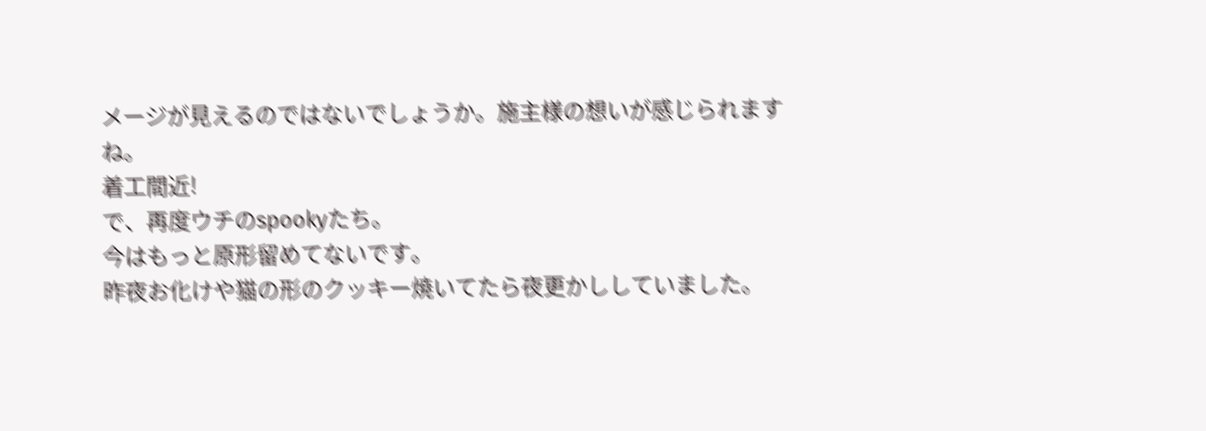メージが見えるのではないでしょうか。施主様の想いが感じられますね。
着工間近!
で、再度ウチのspookyたち。
今はもっと原形留めてないです。
昨夜お化けや猫の形のクッキー焼いてたら夜更かししていました。